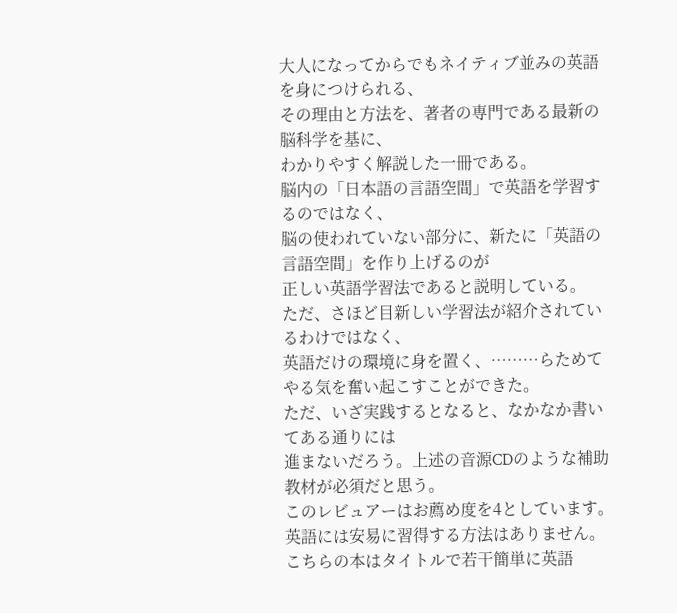大人になってからでもネイティブ並みの英語を身につけられる、
その理由と方法を、著者の専門である最新の脳科学を基に、
わかりやすく解説した一冊である。
脳内の「日本語の言語空間」で英語を学習するのではなく、
脳の使われていない部分に、新たに「英語の言語空間」を作り上げるのが
正しい英語学習法であると説明している。
ただ、さほど目新しい学習法が紹介されているわけではなく、
英語だけの環境に身を置く、………らためてやる気を奮い起こすことができた。
ただ、いざ実践するとなると、なかなか書いてある通りには
進まないだろう。上述の音源CDのような補助教材が必須だと思う。
このレビュアーはお薦め度を4としています。
英語には安易に習得する方法はありません。
こちらの本はタイトルで若干簡単に英語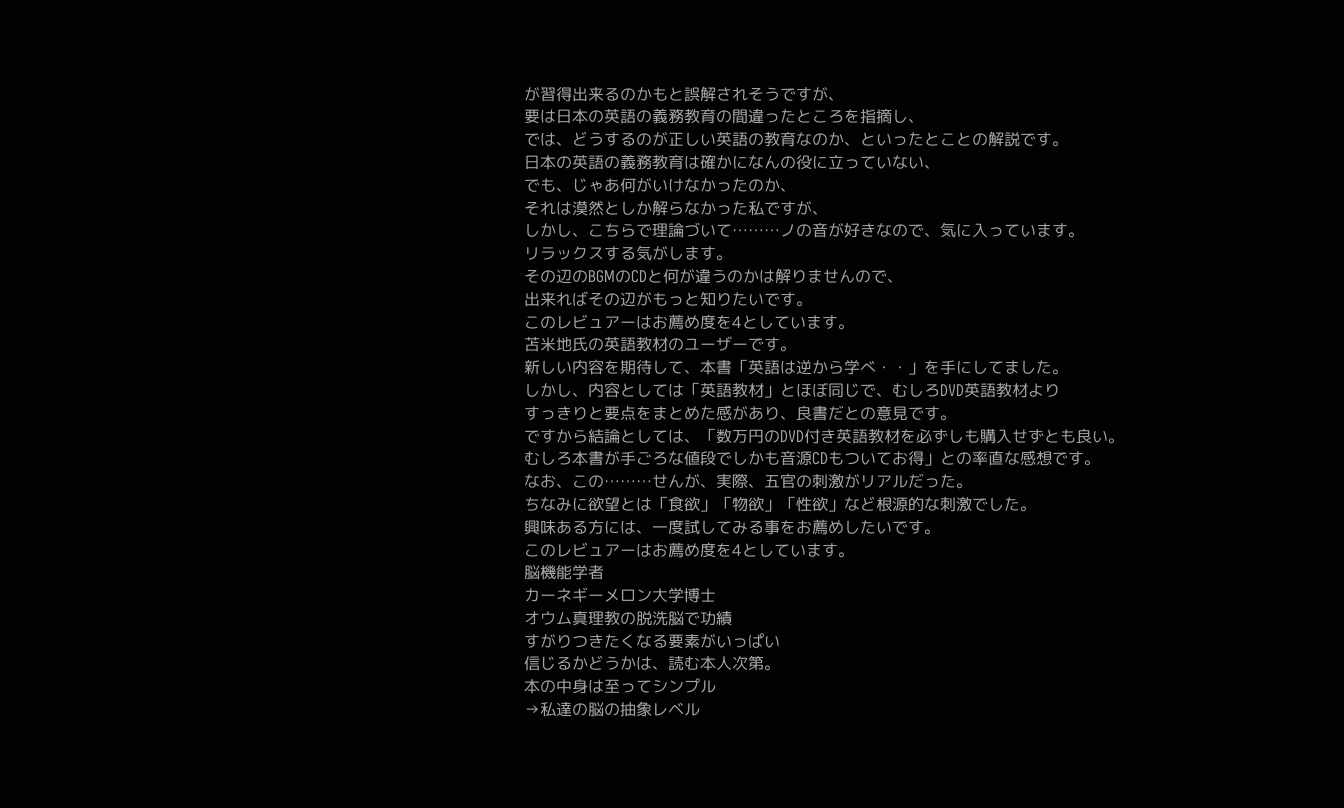が習得出来るのかもと誤解されそうですが、
要は日本の英語の義務教育の間違ったところを指摘し、
では、どうするのが正しい英語の教育なのか、といったとことの解説です。
日本の英語の義務教育は確かになんの役に立っていない、
でも、じゃあ何がいけなかったのか、
それは漠然としか解らなかった私ですが、
しかし、こちらで理論づいて………ノの音が好きなので、気に入っています。
リラックスする気がします。
その辺のBGMのCDと何が違うのかは解りませんので、
出来ればその辺がもっと知りたいです。
このレビュアーはお薦め度を4としています。
苫米地氏の英語教材のユーザーです。
新しい内容を期待して、本書「英語は逆から学べ・・」を手にしてました。
しかし、内容としては「英語教材」とほぼ同じで、むしろDVD英語教材より
すっきりと要点をまとめた感があり、良書だとの意見です。
ですから結論としては、「数万円のDVD付き英語教材を必ずしも購入せずとも良い。
むしろ本書が手ごろな値段でしかも音源CDもついてお得」との率直な感想です。
なお、この………せんが、実際、五官の刺激がリアルだった。
ちなみに欲望とは「食欲」「物欲」「性欲」など根源的な刺激でした。
興味ある方には、一度試してみる事をお薦めしたいです。
このレビュアーはお薦め度を4としています。
脳機能学者
カーネギーメロン大学博士
オウム真理教の脱洗脳で功績
すがりつきたくなる要素がいっぱい
信じるかどうかは、読む本人次第。
本の中身は至ってシンプル
→私達の脳の抽象レベル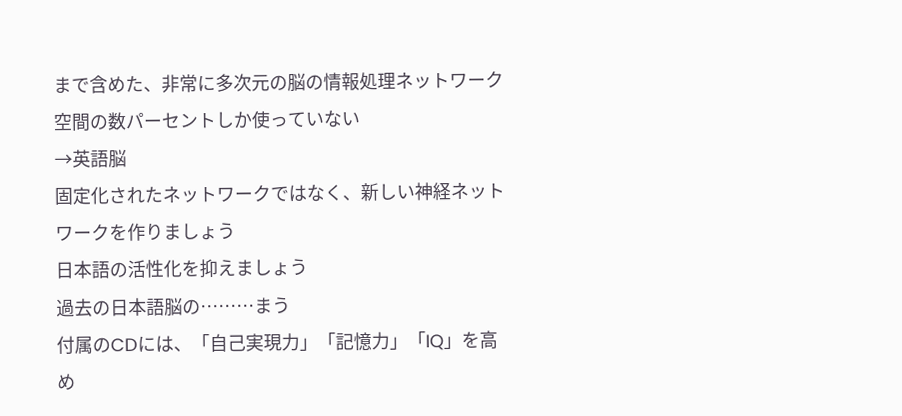まで含めた、非常に多次元の脳の情報処理ネットワーク空間の数パーセントしか使っていない
→英語脳
固定化されたネットワークではなく、新しい神経ネットワークを作りましょう
日本語の活性化を抑えましょう
過去の日本語脳の………まう
付属のCDには、「自己実現力」「記憶力」「IQ」を高め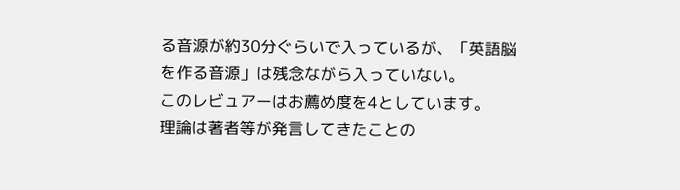る音源が約30分ぐらいで入っているが、「英語脳を作る音源」は残念ながら入っていない。
このレビュアーはお薦め度を4としています。
理論は著者等が発言してきたことの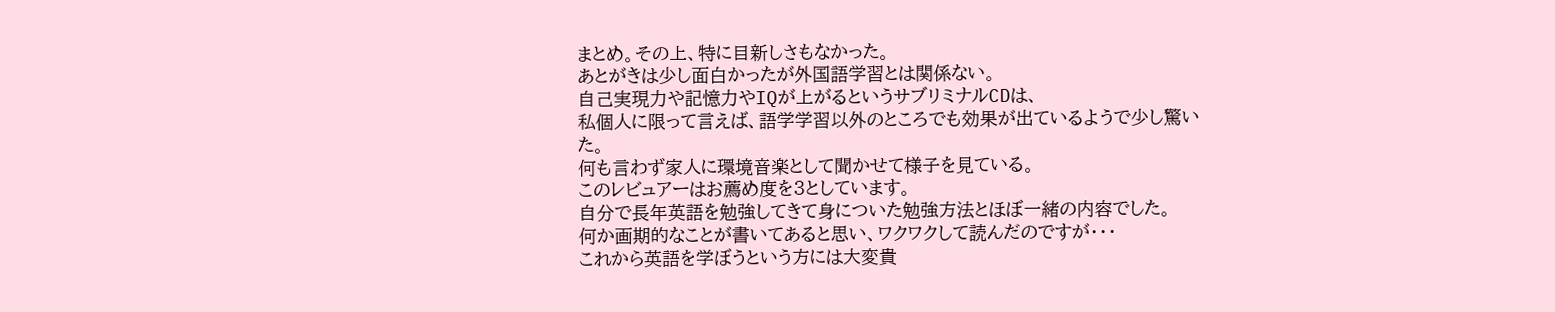まとめ。その上、特に目新しさもなかった。
あとがきは少し面白かったが外国語学習とは関係ない。
自己実現力や記憶力やIQが上がるというサブリミナルCDは、
私個人に限って言えば、語学学習以外のところでも効果が出ているようで少し驚いた。
何も言わず家人に環境音楽として聞かせて様子を見ている。
このレビュアーはお薦め度を3としています。
自分で長年英語を勉強してきて身についた勉強方法とほぼ一緒の内容でした。
何か画期的なことが書いてあると思い、ワクワクして読んだのですが・・・
これから英語を学ぼうという方には大変貴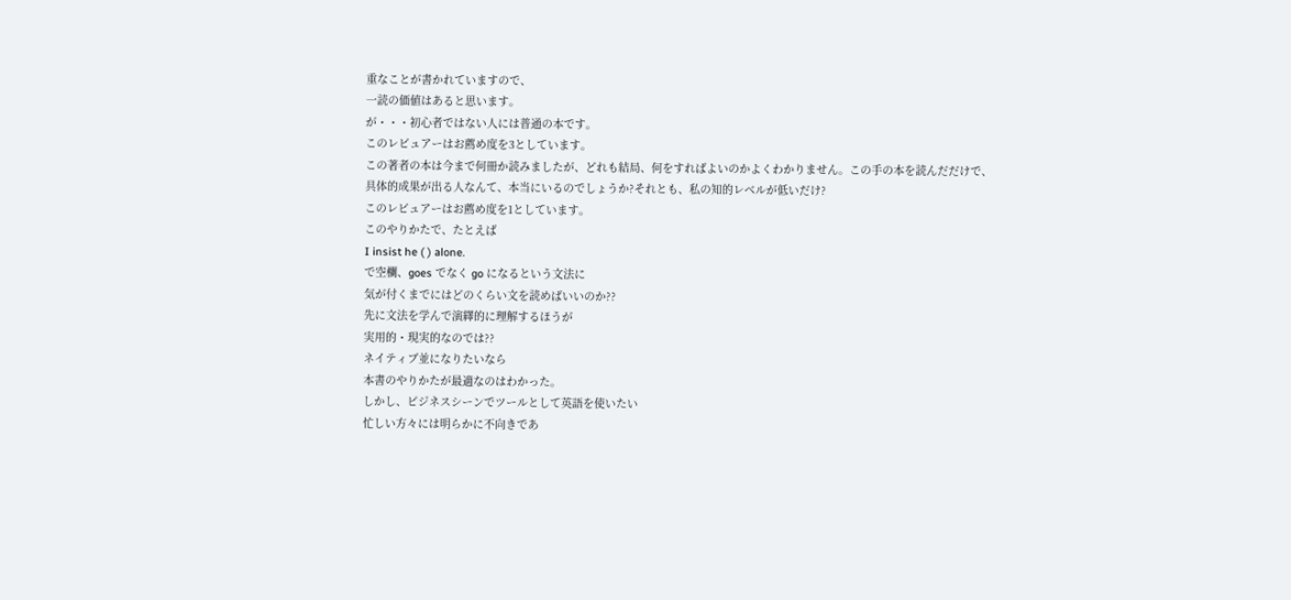重なことが書かれていますので、
一読の価値はあると思います。
が・・・初心者ではない人には普通の本です。
このレビュアーはお薦め度を3としています。
この著者の本は今まで何冊か読みましたが、どれも結局、何をすればよいのかよくわかりません。この手の本を読んだだけで、具体的成果が出る人なんて、本当にいるのでしょうか?それとも、私の知的レベルが低いだけ?
このレビュアーはお薦め度を1としています。
このやりかたで、たとえば
I insist he ( ) alone.
で空欄、goes でなく go になるという文法に
気が付くまでにはどのくらい文を読めばいいのか??
先に文法を学んで演繹的に理解するほうが
実用的・現実的なのでは??
ネイティブ並になりたいなら
本書のやりかたが最適なのはわかった。
しかし、ビジネスシーンでツールとして英語を使いたい
忙しい方々には明らかに不向きであ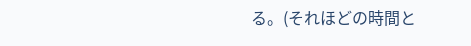る。(それほどの時間と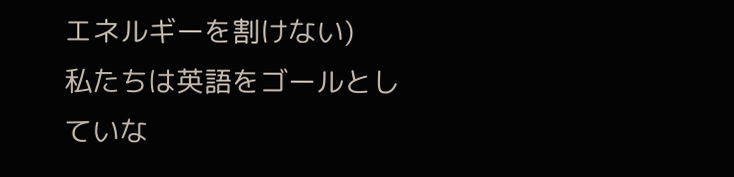エネルギーを割けない)
私たちは英語をゴールとしていな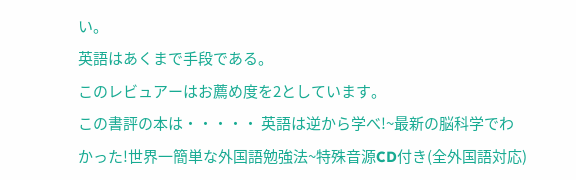い。
英語はあくまで手段である。
このレビュアーはお薦め度を2としています。
この書評の本は・・・・・ 英語は逆から学べ!~最新の脳科学でわかった!世界一簡単な外国語勉強法~特殊音源CD付き(全外国語対応)